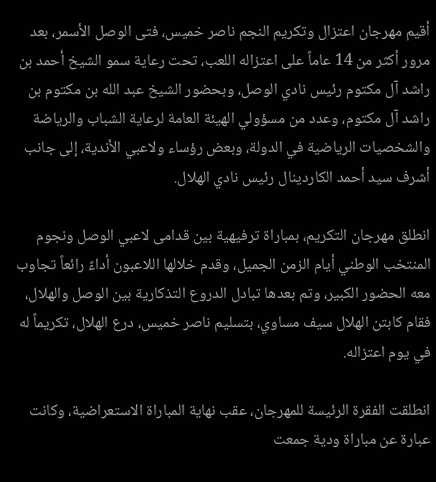أقيم مهرجان اعتزال وتكريم النجم ناصر خميس، فتى الوصل الأسمر، بعد مرور أكثر من 14 عاماً على اعتزاله اللعب، تحت رعاية سمو الشيخ أحمد بن راشد آل مكتوم رئيس نادي الوصل، وبحضور الشيخ عبد الله بن مكتوم بن راشد آل مكتوم، وعدد من مسؤولي الهيئة العامة لرعاية الشباب والرياضة والشخصيات الرياضية في الدولة، وبعض رؤساء ولاعبي الأندية، إلى جانب أشرف سيد أحمد الكاردينال رئيس نادي الهلال.

انطلق مهرجان التكريم، بمباراة ترفيهية بين قدامى لاعبي الوصل ونجوم المنتخب الوطني أيام الزمن الجميل، وقدم خلالها اللاعبون أداءً رائعاً تجاوب معه الحضور الكبير، وتم بعدها تبادل الدروع التذكارية بين الوصل والهلال، فقام كابتن الهلال سيف مساوي، بتسليم ناصر خميس، درع الهلال، تكريماً له في يوم اعتزاله.

انطلقت الفقرة الرئيسة للمهرجان، عقب نهاية المباراة الاستعراضية، وكانت عبارة عن مباراة ودية جمعت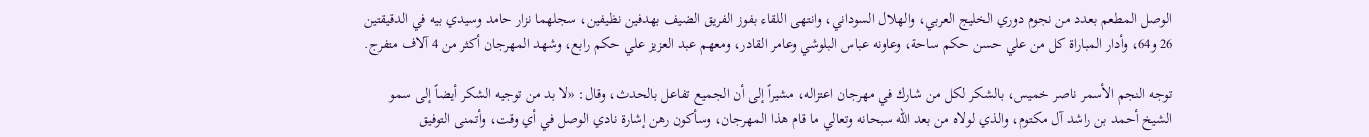الوصل المطعم بعدد من نجوم دوري الخليج العربي، والهلال السوداني، وانتهى اللقاء بفوز الفريق الضيف بهدفين نظيفين، سجلهما نزار حامد وسيدي بيه في الدقيقتين 26 و64، وأدار المباراة كل من علي حسن حكم ساحة، وعاونه عباس البلوشي وعامر القادر، ومعهم عبد العزيز علي حكم رابع، وشهد المهرجان أكثر من 4 آلاف متفرج.

توجه النجم الأسمر ناصر خميس، بالشكر لكل من شارك في مهرجان اعتزاله، مشيراً إلى أن الجميع تفاعل بالحدث، وقال: «لا بد من توجيه الشكر أيضاً إلى سمو الشيخ أحمد بن راشد آل مكتوم، والذي لولاه من بعد الله سبحانه وتعالي ما قام هذا المهرجان، وسأكون رهن إشارة نادي الوصل في أي وقت، وأتمنى التوفيق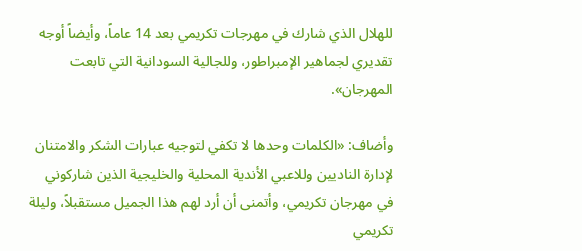للهلال الذي شارك في مهرجات تكريمي بعد 14 عاماً، وأيضاً أوجه تقديري لجماهير الإمبراطور، وللجالية السودانية التي تابعت المهرجان».

وأضاف: «الكلمات وحدها لا تكفي لتوجيه عبارات الشكر والامتنان لإدارة الناديين وللاعبي الأندية المحلية والخليجية الذين شاركوني في مهرجان تكريمي، وأتمنى أن أرد لهم هذا الجميل مستقبلاً، وليلة تكريمي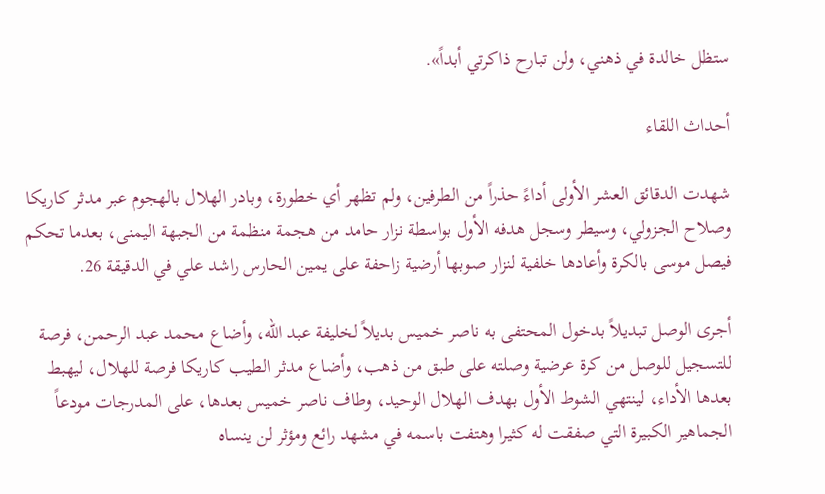ستظل خالدة في ذهني، ولن تبارح ذاكرتي أبداً».

أحداث اللقاء

شهدت الدقائق العشر الأولى أداءً حذراً من الطرفين، ولم تظهر أي خطورة، وبادر الهلال بالهجوم عبر مدثر كاريكا وصلاح الجزولي، وسيطر وسجل هدفه الأول بواسطة نزار حامد من هجمة منظمة من الجبهة اليمنى، بعدما تحكم فيصل موسى بالكرة وأعادها خلفية لنزار صوبها أرضية زاحفة على يمين الحارس راشد علي في الدقيقة 26.

أجرى الوصل تبديلاً بدخول المحتفى به ناصر خميس بديلاً لخليفة عبد الله، وأضاع محمد عبد الرحمن، فرصة للتسجيل للوصل من كرة عرضية وصلته على طبق من ذهب، وأضاع مدثر الطيب كاريكا فرصة للهلال، ليهبط بعدها الأداء، لينتهي الشوط الأول بهدف الهلال الوحيد، وطاف ناصر خميس بعدها، على المدرجات مودعاً الجماهير الكبيرة التي صفقت له كثيرا وهتفت باسمه في مشهد رائع ومؤثر لن ينساه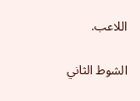اللاعب.

الشوط الثاني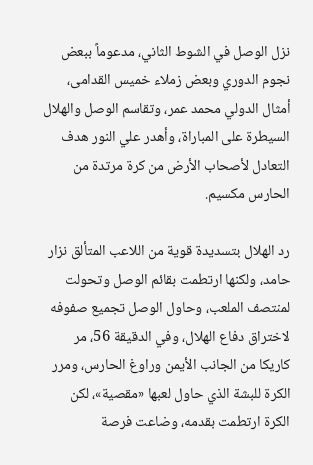نزل الوصل في الشوط الثاني، مدعوماً ببعض نجوم الدوري وبعض زملاء خميس القدامى، أمثال الدولي محمد عمر، وتقاسم الوصل والهلال السيطرة على المباراة، وأهدر علي النور هدف التعادل لأصحاب الأرض من كرة مرتدة من الحارس مكسيم.

رد الهلال بتسديدة قوية من اللاعب المتألق نزار حامد، ولكنها ارتطمت بقائم الوصل وتحولت لمنتصف الملعب، وحاول الوصل تجميع صفوفه لاختراق دفاع الهلال، وفي الدقيقة 56، مر كاريكا من الجانب الأيمن وراوغ الحارس، ومرر الكرة للبشة الذي حاول لعبها «مقصية»، لكن الكرة ارتطمت بقدمه، وضاعت فرصة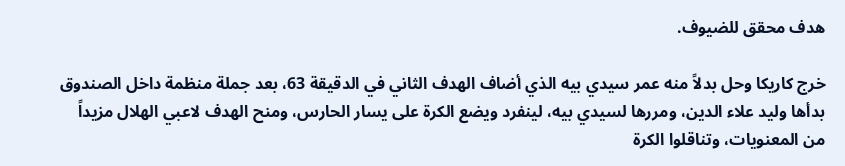هدف محقق للضيوف.

خرج كاريكا وحل بدلاً منه عمر سيدي بيه الذي أضاف الهدف الثاني في الدقيقة 63، بعد جملة منظمة داخل الصندوق بدأها وليد علاء الدين، ومررها لسيدي بيه، لينفرد ويضع الكرة على يسار الحارس، ومنح الهدف لاعبي الهلال مزيداً من المعنويات، وتناقلوا الكرة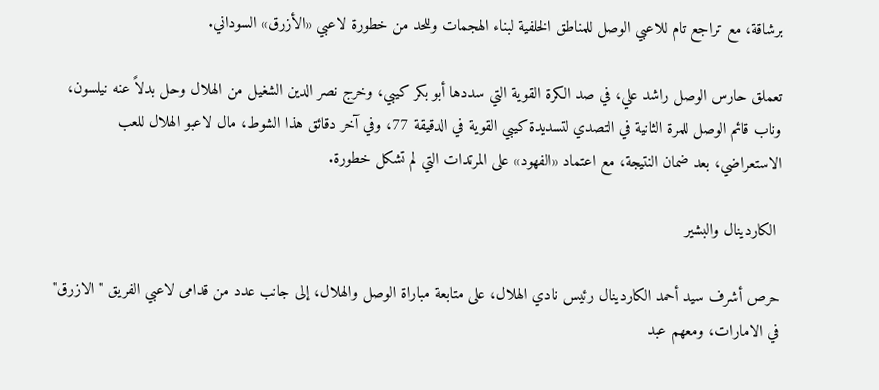برشاقة، مع تراجع تام للاعبي الوصل للمناطق الخلفية لبناء الهجمات وللحد من خطورة لاعبي «الأزرق» السوداني.

تعملق حارس الوصل راشد علي، في صد الكرة القوية التي سددها أبو بكر كيبي، وخرج نصر الدين الشغيل من الهلال وحل بدلاً عنه نيلسون، وناب قائم الوصل للمرة الثانية في التصدي لتسديدة كيبي القوية في الدقيقة 77، وفي آخر دقائق هذا الشوط، مال لاعبو الهلال للعب الاستعراضي، بعد ضمان النتيجة، مع اعتماد «الفهود» على المرتدات التي لم تشكل خطورة.

 الكاردينال والبشير

حرص أشرف سيد أحمد الكاردينال رئيس نادي الهلال، على متابعة مباراة الوصل والهلال، إلى جانب عدد من قدامى لاعبي الفريق "الازرق" في الامارات، ومعهم عبد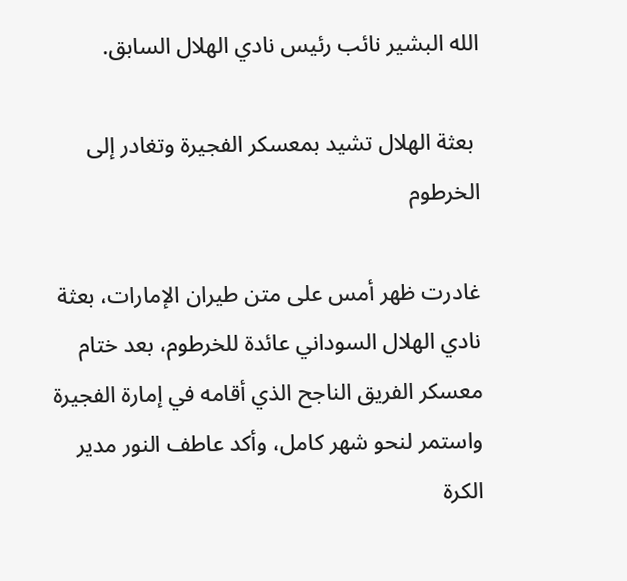الله البشير نائب رئيس نادي الهلال السابق.

 بعثة الهلال تشيد بمعسكر الفجيرة وتغادر إلى الخرطوم

غادرت ظهر أمس على متن طيران الإمارات، بعثة نادي الهلال السوداني عائدة للخرطوم، بعد ختام معسكر الفريق الناجح الذي أقامه في إمارة الفجيرة واستمر لنحو شهر كامل، وأكد عاطف النور مدير الكرة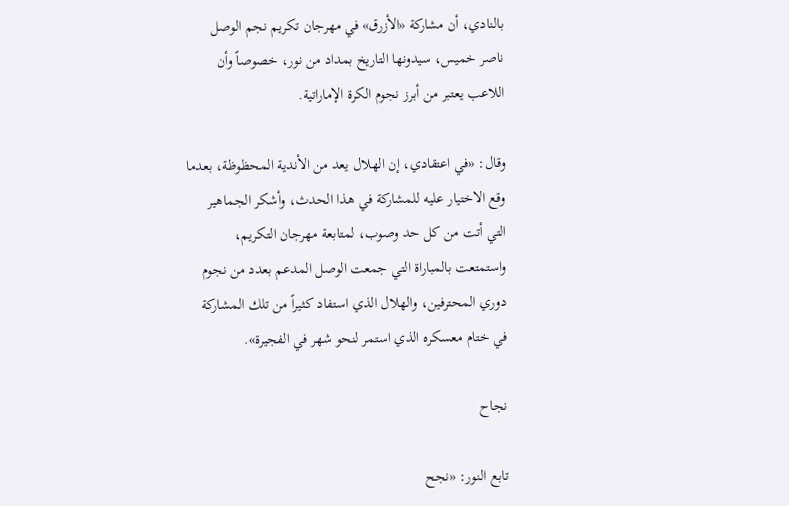بالنادي، أن مشاركة «الأزرق» في مهرجان تكريم نجم الوصل ناصر خميس، سيدونها التاريخ بمداد من نور، خصوصاً وأن اللاعب يعتبر من أبرز نجوم الكرة الإماراتية.

وقال: «في اعتقادي، إن الهلال يعد من الأندية المحظوظة، بعدما وقع الاختيار عليه للمشاركة في هذا الحدث، وأشكر الجماهير التي أتت من كل حد وصوب، لمتابعة مهرجان التكريم، واستمتعت بالمباراة التي جمعت الوصل المدعم بعدد من نجوم دوري المحترفين، والهلال الذي استفاد كثيراً من تلك المشاركة في ختام معسكره الذي استمر لنحو شهر في الفجيرة».

نجاح

تابع النور: «نجح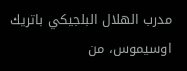مدرب الهلال البلجيكي باتريك اوسيموس، من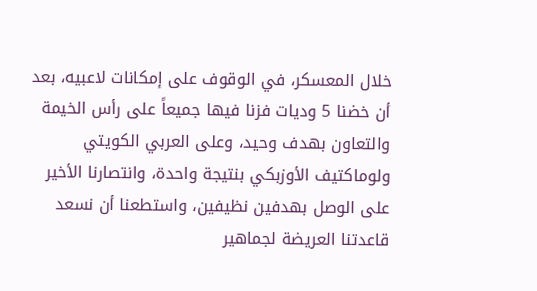خلال المعسكر، في الوقوف على إمكانات لاعبيه، بعد أن خضنا 5 وديات فزنا فيها جميعاً على رأس الخيمة والتعاون بهدف وحيد، وعلى العربي الكويتي ولوماكتيف الأوزبكي بنتيجة واحدة، وانتصارنا الأخير على الوصل بهدفين نظيفين، واستطعنا أن نسعد قاعدتنا العريضة لجماهير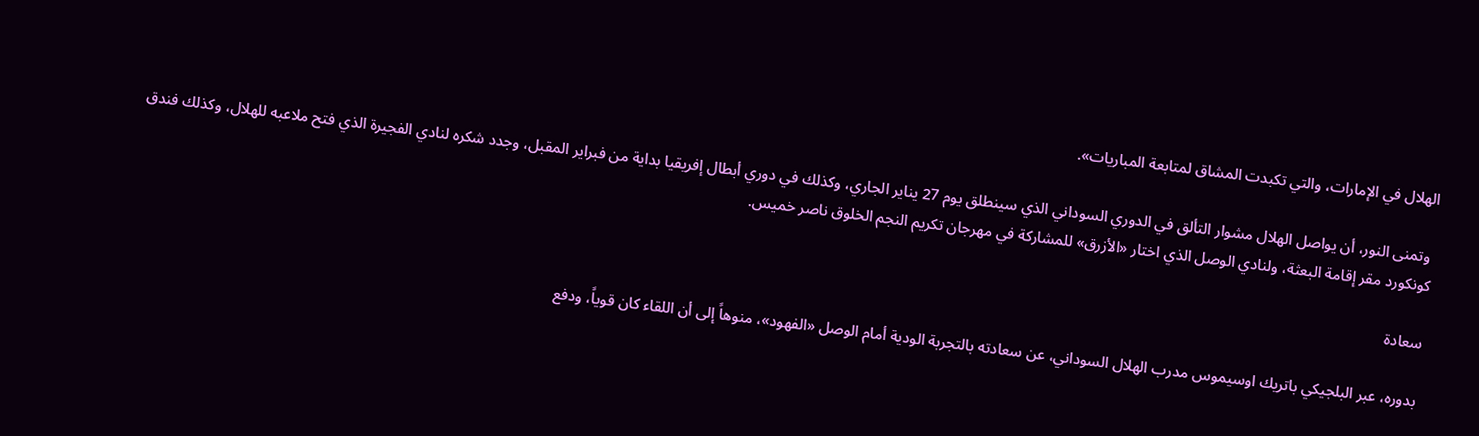الهلال في الإمارات، والتي تكبدت المشاق لمتابعة المباريات».

 وتمنى النور، أن يواصل الهلال مشوار التألق في الدوري السوداني الذي سينطلق يوم 27 يناير الجاري، وكذلك في دوري أبطال إفريقيا بداية من فبراير المقبل، وجدد شكره لنادي الفجيرة الذي فتح ملاعبه للهلال، وكذلك فندق كونكورد مقر إقامة البعثة، ولنادي الوصل الذي اختار «الأزرق» للمشاركة في مهرجان تكريم النجم الخلوق ناصر خميس.

سعادة

بدوره، عبر البلجيكي باتريك اوسيموس مدرب الهلال السوداني، عن سعادته بالتجربة الودية أمام الوصل «الفهود»، منوهاً إلى أن اللقاء كان قوياً، ودفع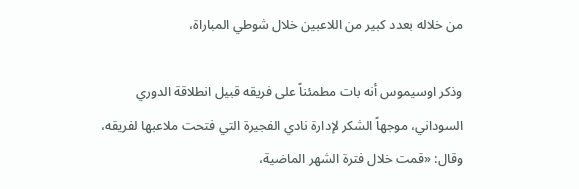من خلاله بعدد كبير من اللاعبين خلال شوطي المباراة،

وذكر اوسيموس أنه بات مطمئناً على فريقه قبيل انطلاقة الدوري السوداني، موجهاً الشكر لإدارة نادي الفجيرة التي فتحت ملاعبها لفريقه، وقال: «قمت خلال فترة الشهر الماضية،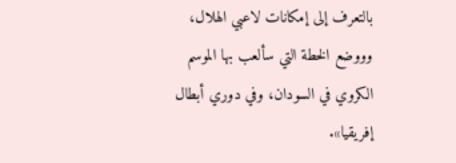بالتعرف إلى إمكانات لاعبي الهلال، وووضع الخطة التي سألعب بها الموسم الكروي في السودان، وفي دوري أبطال إفريقيا».